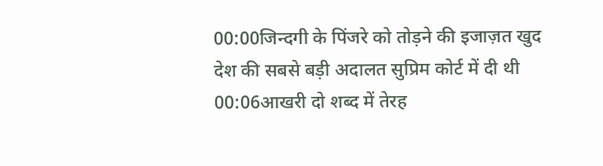00:00जिन्दगी के पिंजरे को तोड़ने की इजाज़त खुद देश की सबसे बड़ी अदालत सुप्रिम कोर्ट में दी थी
00:06आखरी दो शब्द में तेरह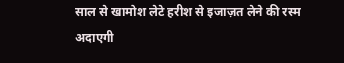साल से खामोश लेटे हरीश से इजाज़त लेने की रस्म अदाएगी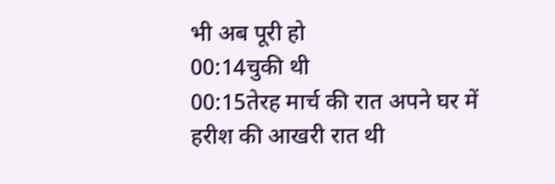भी अब पूरी हो
00:14चुकी थी
00:15तेरह मार्च की रात अपने घर में हरीश की आखरी रात थी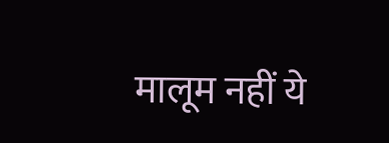मालूम नहीं ये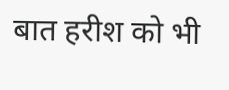बात हरीश को भी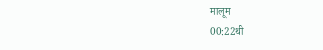मालूम
00:22थी